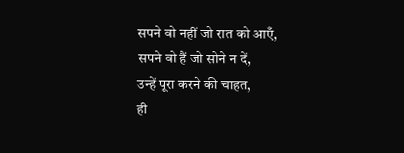सपने वो नहीं जो रात को आएँ,
सपने वो हैं जो सोने न दें,
उन्हें पूरा करने की चाहत,
ही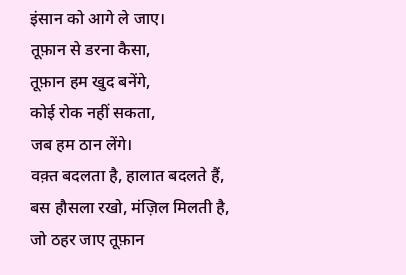इंसान को आगे ले जाए।
तूफ़ान से डरना कैसा,
तूफ़ान हम खुद बनेंगे,
कोई रोक नहीं सकता,
जब हम ठान लेंगे।
वक़्त बदलता है, हालात बदलते हैं,
बस हौसला रखो, मंज़िल मिलती है,
जो ठहर जाए तूफ़ान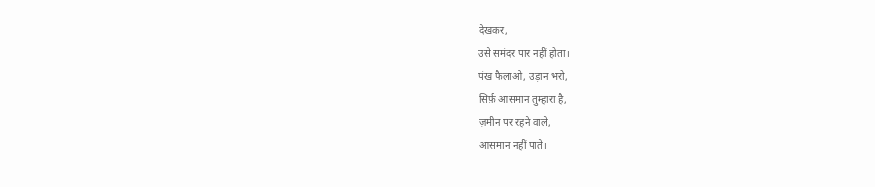देखकर,
उसे समंदर पार नहीं होता।
पंख फैलाओ, उड़ान भरो,
सिर्फ़ आसमान तुम्हारा है,
ज़मीन पर रहने वाले,
आसमान नहीं पाते।